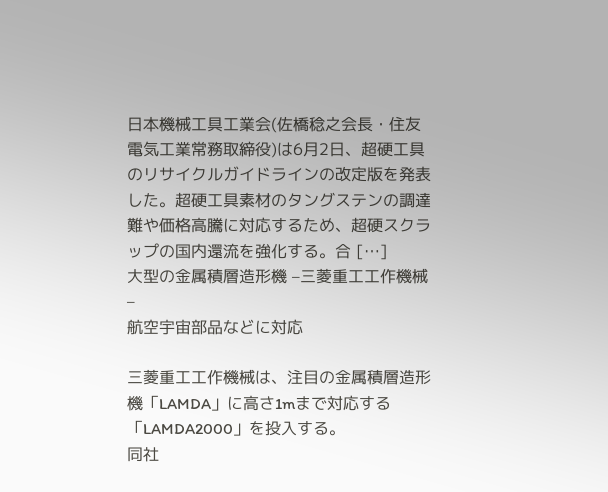日本機械工具工業会(佐橋稔之会長・住友電気工業常務取締役)は6月2日、超硬工具のリサイクルガイドラインの改定版を発表した。超硬工具素材のタングステンの調達難や価格高騰に対応するため、超硬スクラップの国内還流を強化する。合 […]
大型の金属積層造形機 –三菱重工工作機械 –
航空宇宙部品などに対応

三菱重工工作機械は、注目の金属積層造形機「LAMDA」に高さ1mまで対応する「LAMDA2000」を投入する。
同社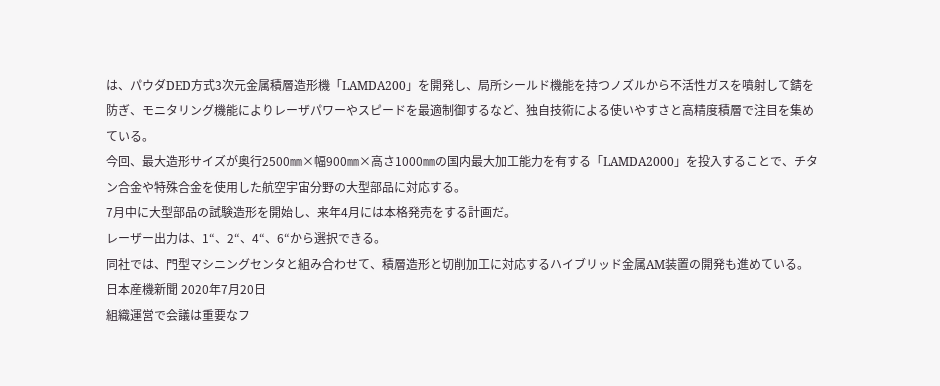は、パウダDED方式3次元金属積層造形機「LAMDA200」を開発し、局所シールド機能を持つノズルから不活性ガスを噴射して錆を防ぎ、モニタリング機能によりレーザパワーやスピードを最適制御するなど、独自技術による使いやすさと高精度積層で注目を集めている。
今回、最大造形サイズが奥行2500㎜×幅900㎜×高さ1000㎜の国内最大加工能力を有する「LAMDA2000」を投入することで、チタン合金や特殊合金を使用した航空宇宙分野の大型部品に対応する。
7月中に大型部品の試験造形を開始し、来年4月には本格発売をする計画だ。
レーザー出力は、1“、2“、4“、6“から選択できる。
同社では、門型マシニングセンタと組み合わせて、積層造形と切削加工に対応するハイブリッド金属AM装置の開発も進めている。
日本産機新聞 2020年7月20日
組織運営で会議は重要なフ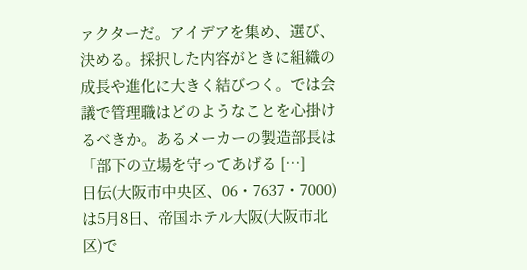ァクターだ。アイデアを集め、選び、決める。採択した内容がときに組織の成長や進化に大きく結びつく。では会議で管理職はどのようなことを心掛けるべきか。あるメーカーの製造部長は「部下の立場を守ってあげる […]
日伝(大阪市中央区、06・7637・7000)は5月8日、帝国ホテル大阪(大阪市北区)で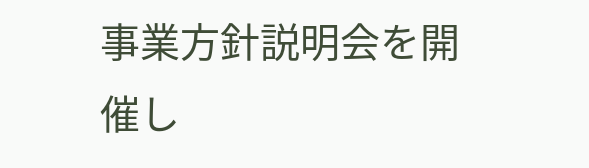事業方針説明会を開催し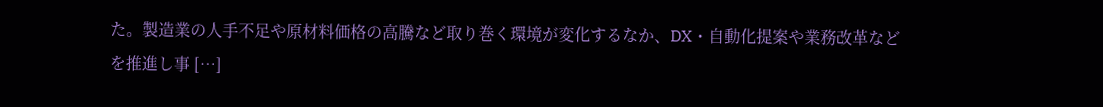た。製造業の人手不足や原材料価格の高騰など取り巻く環境が変化するなか、DX・自動化提案や業務改革などを推進し事 […]